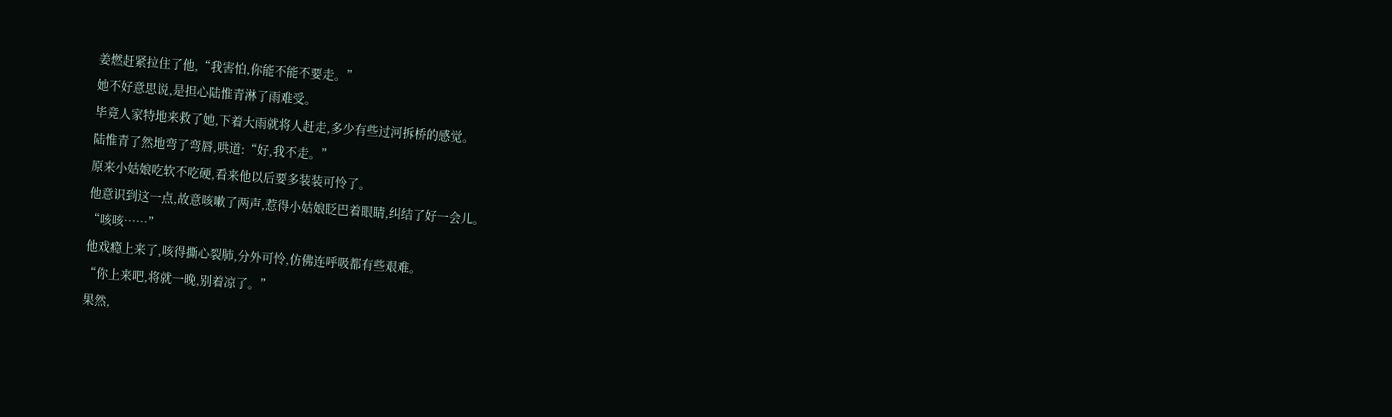姜燃赶紧拉住了他,“我害怕,你能不能不要走。”
她不好意思说,是担心陆惟青淋了雨难受。
毕竟人家特地来救了她,下着大雨就将人赶走,多少有些过河拆桥的感觉。
陆惟青了然地弯了弯唇,哄道:“好,我不走。”
原来小姑娘吃软不吃硬,看来他以后要多装装可怜了。
他意识到这一点,故意咳嗽了两声,惹得小姑娘眨巴着眼睛,纠结了好一会儿。
“咳咳……”
他戏瘾上来了,咳得撕心裂肺,分外可怜,仿佛连呼吸都有些艰难。
“你上来吧,将就一晚,别着凉了。”
果然,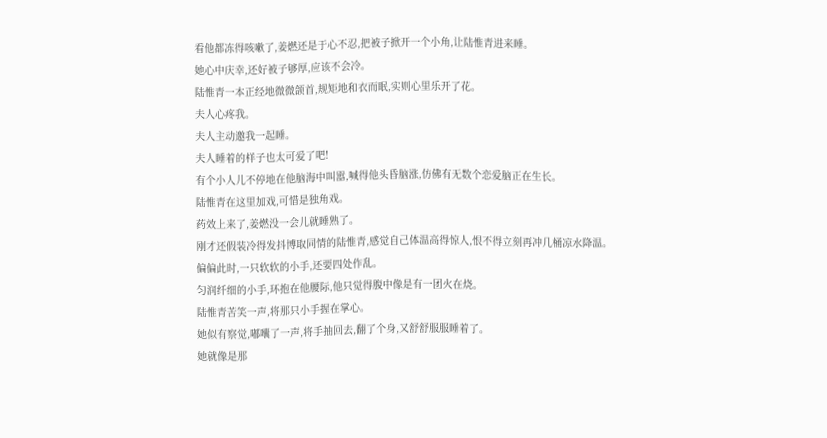看他都冻得咳嗽了,姜燃还是于心不忍,把被子掀开一个小角,让陆惟青进来睡。
她心中庆幸,还好被子够厚,应该不会冷。
陆惟青一本正经地微微颌首,规矩地和衣而眠,实则心里乐开了花。
夫人心疼我。
夫人主动邀我一起睡。
夫人睡着的样子也太可爱了吧!
有个小人儿不停地在他脑海中叫嚣,喊得他头昏脑涨,仿佛有无数个恋爱脑正在生长。
陆惟青在这里加戏,可惜是独角戏。
药效上来了,姜燃没一会儿就睡熟了。
刚才还假装冷得发抖博取同情的陆惟青,感觉自己体温高得惊人,恨不得立刻再冲几桶凉水降温。
偏偏此时,一只软软的小手,还要四处作乱。
匀润纤细的小手,环抱在他腰际,他只觉得腹中像是有一团火在烧。
陆惟青苦笑一声,将那只小手握在掌心。
她似有察觉,嘟囔了一声,将手抽回去,翻了个身,又舒舒服服睡着了。
她就像是那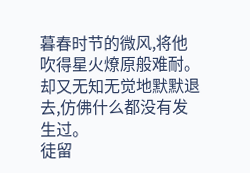暮春时节的微风,将他吹得星火燎原般难耐。却又无知无觉地默默退去,仿佛什么都没有发生过。
徒留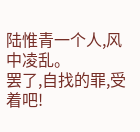陆惟青一个人,风中凌乱。
罢了,自找的罪,受着吧!